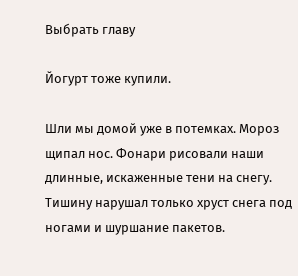Выбрать главу

Йогурт тоже купили.

Шли мы домой уже в потемках. Мороз щипал нос. Фонари рисовали наши длинные, искаженные тени на снегу. Тишину нарушал только хруст снега под ногами и шуршание пакетов.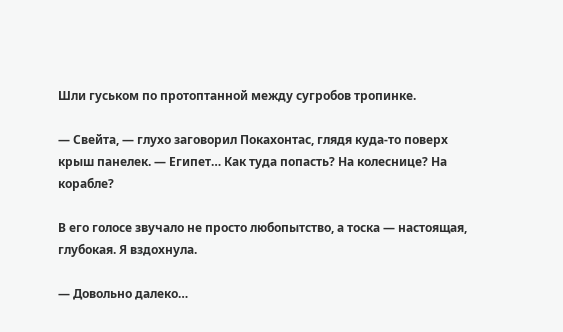Шли гуськом по протоптанной между сугробов тропинке.

— Свейта, — глухо заговорил Покахонтас, глядя куда-то поверх крыш панелек. — Египет… Как туда попасть? На колеснице? На корабле?

В его голосе звучало не просто любопытство, а тоска — настоящая, глубокая. Я вздохнула.

— Довольно далеко…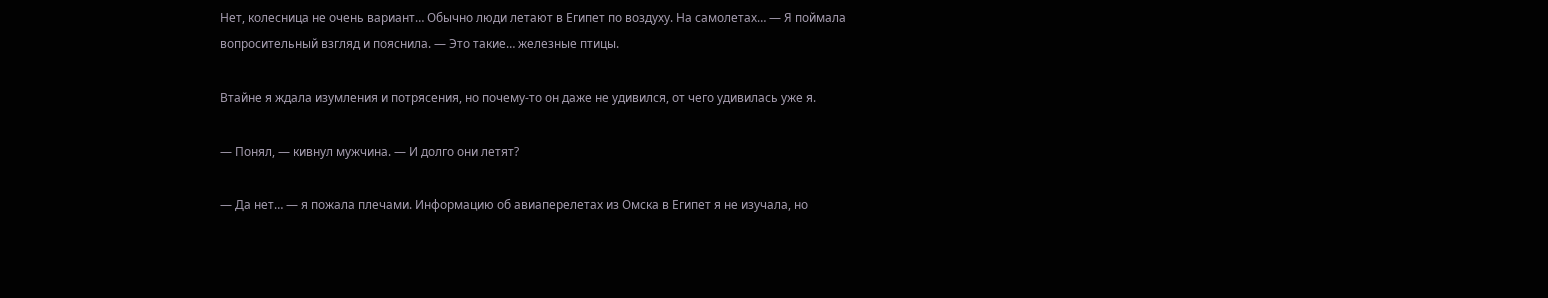Нет, колесница не очень вариант… Обычно люди летают в Египет по воздуху. На самолетах… — Я поймала вопросительный взгляд и пояснила. — Это такие… железные птицы.

Втайне я ждала изумления и потрясения, но почему-то он даже не удивился, от чего удивилась уже я.

— Понял, — кивнул мужчина. — И долго они летят?

— Да нет… — я пожала плечами. Информацию об авиаперелетах из Омска в Египет я не изучала, но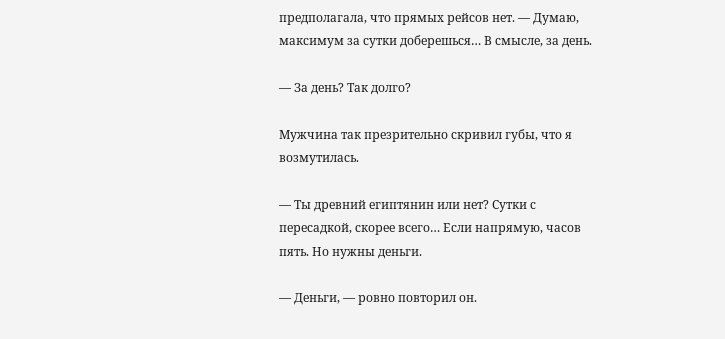предполагала, что прямых рейсов нет. — Думаю, максимум за сутки доберешься… В смысле, за день.

— За день? Так долго?

Мужчина так презрительно скривил губы, что я возмутилась.

— Ты древний египтянин или нет? Сутки с пересадкой, скорее всего… Если напрямую, часов пять. Но нужны деньги.

— Деньги, — ровно повторил он.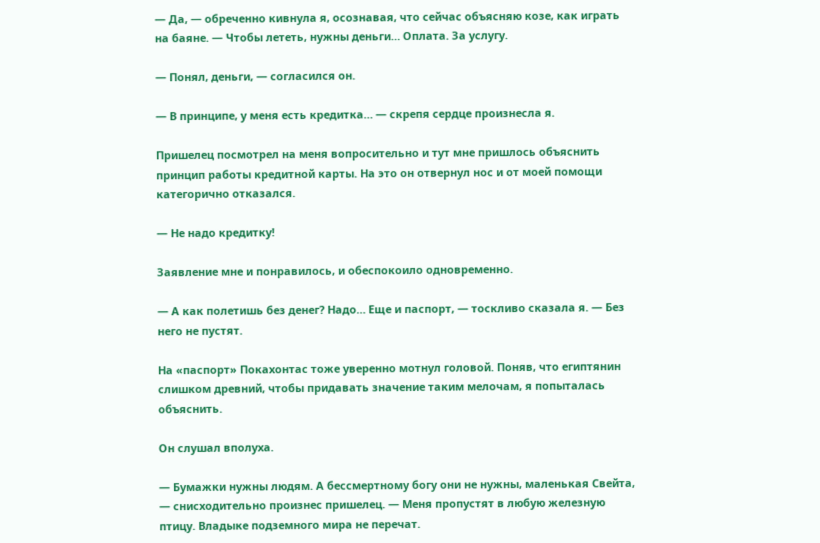— Да, — обреченно кивнула я, осознавая, что сейчас объясняю козе, как играть на баяне. — Чтобы лететь, нужны деньги… Оплата. За услугу.

— Понял, деньги, — согласился он.

— В принципе, у меня есть кредитка… — скрепя сердце произнесла я.

Пришелец посмотрел на меня вопросительно и тут мне пришлось объяснить принцип работы кредитной карты. На это он отвернул нос и от моей помощи категорично отказался.

— Не надо кредитку!

Заявление мне и понравилось, и обеспокоило одновременно.

— А как полетишь без денег? Надо… Еще и паспорт, — тоскливо сказала я. — Без него не пустят.

На «паспорт» Покахонтас тоже уверенно мотнул головой. Поняв, что египтянин слишком древний, чтобы придавать значение таким мелочам, я попыталась объяснить.

Он слушал вполуха.

— Бумажки нужны людям. А бессмертному богу они не нужны, маленькая Свейта, — снисходительно произнес пришелец. — Меня пропустят в любую железную птицу. Владыке подземного мира не перечат.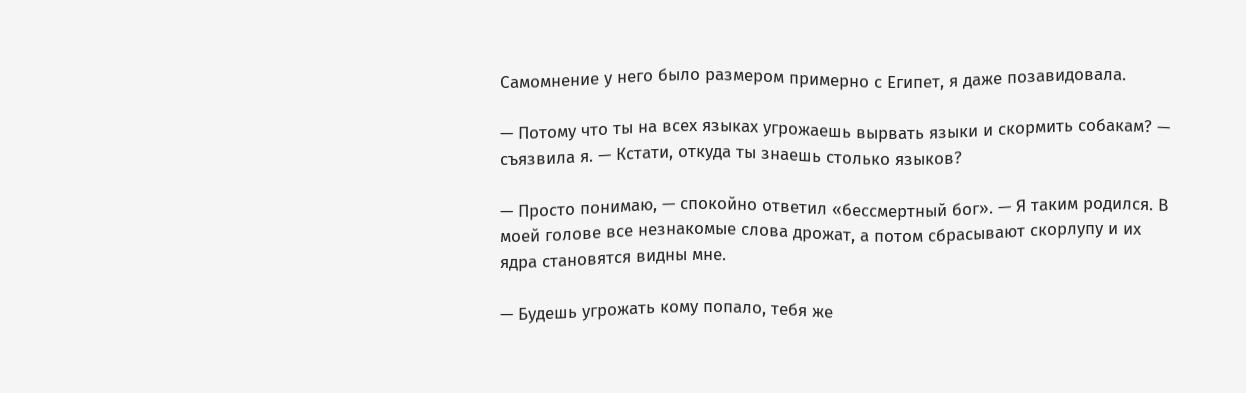Самомнение у него было размером примерно с Египет, я даже позавидовала.

— Потому что ты на всех языках угрожаешь вырвать языки и скормить собакам? — съязвила я. — Кстати, откуда ты знаешь столько языков?

— Просто понимаю, — спокойно ответил «бессмертный бог». — Я таким родился. В моей голове все незнакомые слова дрожат, а потом сбрасывают скорлупу и их ядра становятся видны мне.

— Будешь угрожать кому попало, тебя же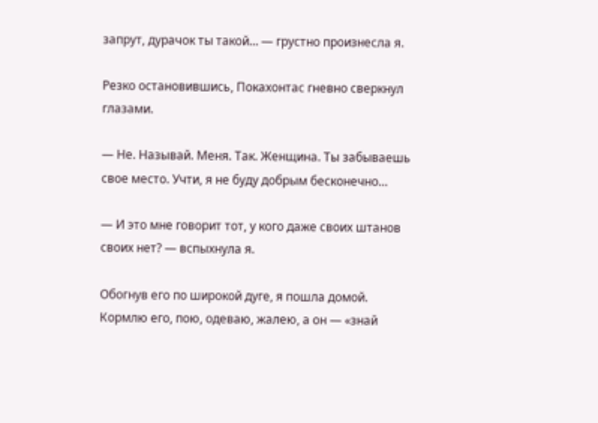запрут, дурачок ты такой… — грустно произнесла я.

Резко остановившись, Покахонтас гневно сверкнул глазами.

— Не. Называй. Меня. Так. Женщина. Ты забываешь свое место. Учти, я не буду добрым бесконечно…

— И это мне говорит тот, у кого даже своих штанов своих нет? — вспыхнула я.

Обогнув его по широкой дуге, я пошла домой. Кормлю его, пою, одеваю, жалею, а он — «знай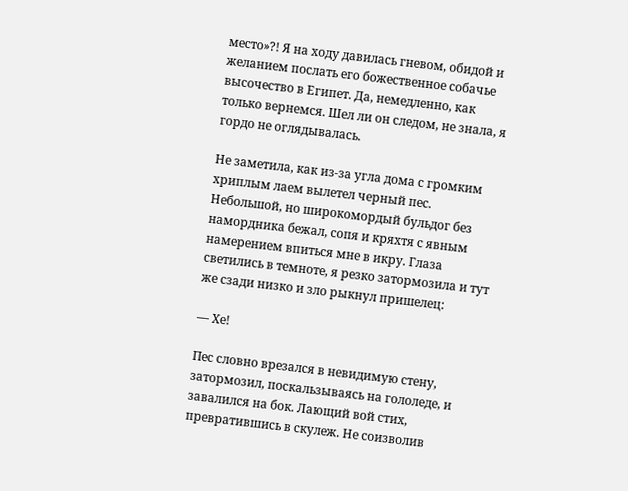место»?! Я на ходу давилась гневом, обидой и желанием послать его божественное собачье высочество в Египет. Да, немедленно, как только вернемся. Шел ли он следом, не знала, я гордо не оглядывалась.

Не заметила, как из-за угла дома с громким хриплым лаем вылетел черный пес. Небольшой, но широкомордый бульдог без намордника бежал, сопя и кряхтя с явным намерением впиться мне в икру. Глаза светились в темноте, я резко затормозила и тут же сзади низко и зло рыкнул пришелец:

— Хе!

Пес словно врезался в невидимую стену, затормозил, поскальзываясь на гололеде, и завалился на бок. Лающий вой стих, превратившись в скулеж. Не соизволив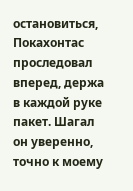остановиться, Покахонтас проследовал вперед, держа в каждой руке пакет. Шагал он уверенно, точно к моему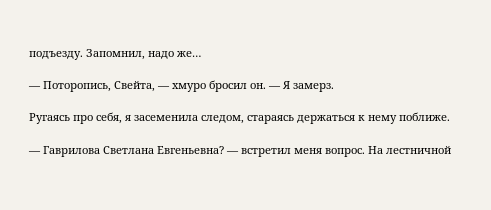подъезду. Запомнил, надо же…

— Поторопись, Свейта, — хмуро бросил он. — Я замерз.

Ругаясь про себя, я засеменила следом, стараясь держаться к нему поближе.

— Гаврилова Светлана Евгеньевна? — встретил меня вопрос. На лестничной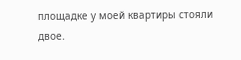площадке у моей квартиры стояли двое.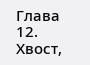Глава 12. Хвост,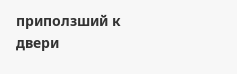приползший к двери